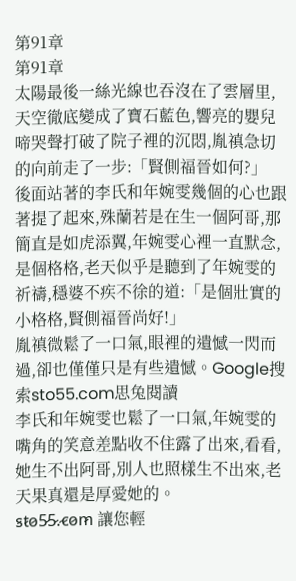第91章
第91章
太陽最後一絲光線也吞沒在了雲層里,天空徹底變成了寶石藍色,響亮的嬰兒啼哭聲打破了院子裡的沉悶,胤禛急切的向前走了一步:「賢側福晉如何?」
後面站著的李氏和年婉雯幾個的心也跟著提了起來,殊蘭若是在生一個阿哥,那簡直是如虎添翼,年婉雯心裡一直默念,是個格格,老天似乎是聽到了年婉雯的祈禱,穩婆不疾不徐的道:「是個壯實的小格格,賢側福晉尚好!」
胤禛微鬆了一口氣,眼裡的遺憾一閃而過,卻也僅僅只是有些遺憾。Google搜索sto55.com思兔閱讀
李氏和年婉雯也鬆了一口氣,年婉雯的嘴角的笑意差點收不住露了出來,看看,她生不出阿哥,別人也照樣生不出來,老天果真還是厚愛她的。
s̷t̷o̷5̷5̷.̷c̷o̷m̷ 讓您輕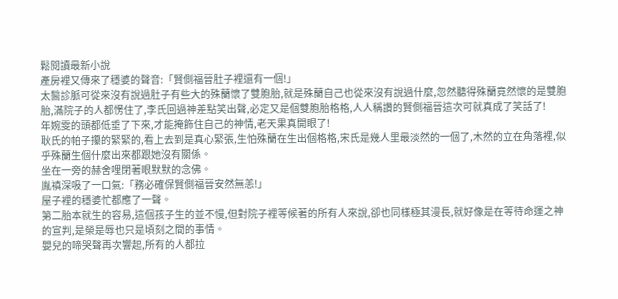鬆閱讀最新小說
產房裡又傳來了穩婆的聲音:「賢側福晉肚子裡還有一個!」
太醫診脈可從來沒有說過肚子有些大的殊蘭懷了雙胞胎,就是殊蘭自己也從來沒有說過什麼,忽然聽得殊蘭竟然懷的是雙胞胎,滿院子的人都愣住了,李氏回過神差點笑出聲,必定又是個雙胞胎格格,人人稱讚的賢側福晉這次可就真成了笑話了!
年婉雯的頭都低垂了下來,才能掩飾住自己的神情,老天果真開眼了!
耿氏的帕子攥的緊緊的,看上去到是真心緊張,生怕殊蘭在生出個格格,宋氏是幾人里最淡然的一個了,木然的立在角落裡,似乎殊蘭生個什麼出來都跟她沒有關係。
坐在一旁的赫舍哩閉著眼默默的念佛。
胤禛深吸了一口氣:「務必確保賢側福晉安然無恙!」
屋子裡的穩婆忙都應了一聲。
第二胎本就生的容易,這個孩子生的並不慢,但對院子裡等候著的所有人來說,卻也同樣極其漫長,就好像是在等待命運之神的宣判,是榮是辱也只是頃刻之間的事情。
嬰兒的啼哭聲再次響起,所有的人都拉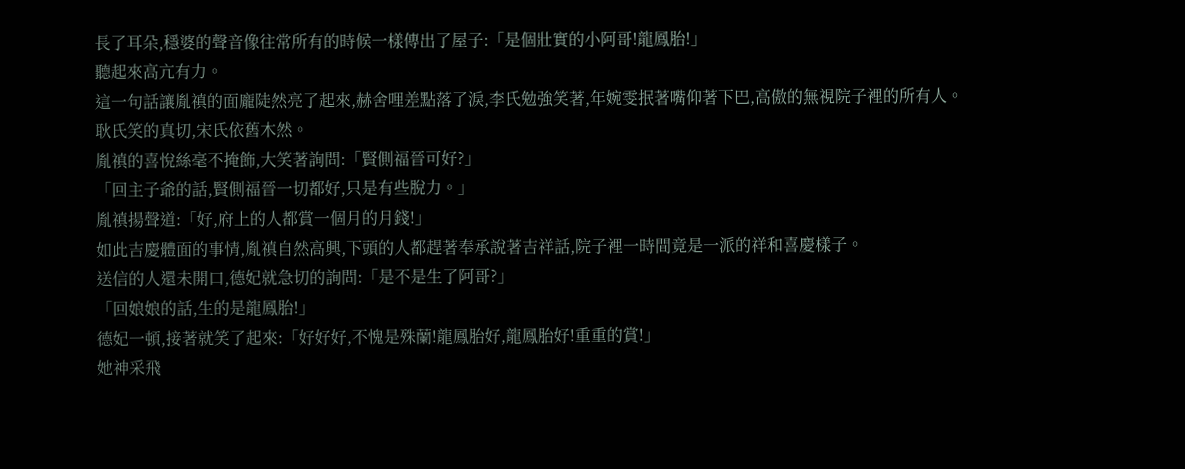長了耳朵,穩婆的聲音像往常所有的時候一樣傳出了屋子:「是個壯實的小阿哥!龍鳳胎!」
聽起來高亢有力。
這一句話讓胤禛的面龐陡然亮了起來,赫舍哩差點落了淚,李氏勉強笑著,年婉雯抿著嘴仰著下巴,高傲的無視院子裡的所有人。
耿氏笑的真切,宋氏依舊木然。
胤禛的喜悅絲毫不掩飾,大笑著詢問:「賢側福晉可好?」
「回主子爺的話,賢側福晉一切都好,只是有些脫力。」
胤禛揚聲道:「好,府上的人都賞一個月的月錢!」
如此吉慶體面的事情,胤禛自然高興,下頭的人都趕著奉承說著吉祥話,院子裡一時間竟是一派的祥和喜慶樣子。
送信的人還未開口,德妃就急切的詢問:「是不是生了阿哥?」
「回娘娘的話,生的是龍鳳胎!」
德妃一頓,接著就笑了起來:「好好好,不愧是殊蘭!龍鳳胎好,龍鳳胎好!重重的賞!」
她神采飛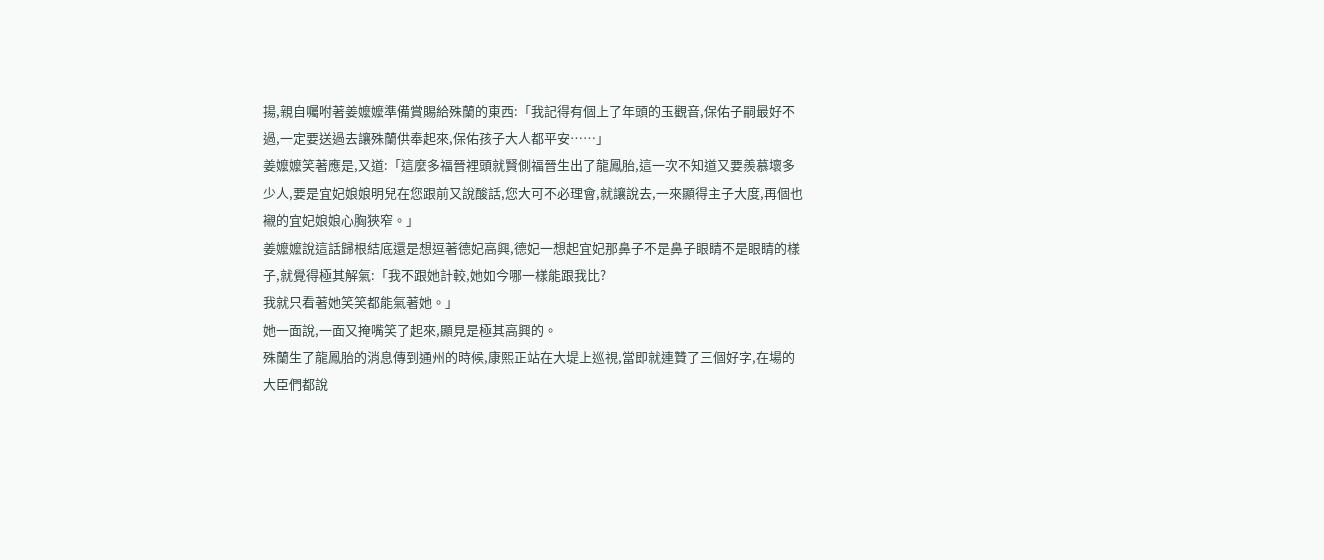揚,親自囑咐著姜嬤嬤準備賞賜給殊蘭的東西:「我記得有個上了年頭的玉觀音,保佑子嗣最好不過,一定要送過去讓殊蘭供奉起來,保佑孩子大人都平安……」
姜嬤嬤笑著應是,又道:「這麼多福晉裡頭就賢側福晉生出了龍鳳胎,這一次不知道又要羨慕壞多少人,要是宜妃娘娘明兒在您跟前又說酸話,您大可不必理會,就讓說去,一來顯得主子大度,再個也襯的宜妃娘娘心胸狹窄。」
姜嬤嬤說這話歸根結底還是想逗著德妃高興,德妃一想起宜妃那鼻子不是鼻子眼睛不是眼睛的樣子,就覺得極其解氣:「我不跟她計較,她如今哪一樣能跟我比?
我就只看著她笑笑都能氣著她。」
她一面說,一面又掩嘴笑了起來,顯見是極其高興的。
殊蘭生了龍鳳胎的消息傳到通州的時候,康熙正站在大堤上巡視,當即就連贊了三個好字,在場的大臣們都說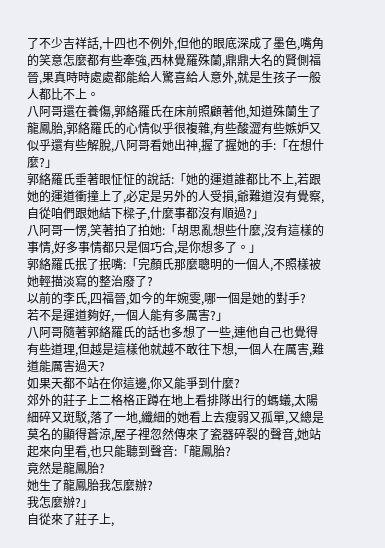了不少吉祥話,十四也不例外,但他的眼底深成了墨色,嘴角的笑意怎麼都有些牽強,西林覺羅殊蘭,鼎鼎大名的賢側福晉,果真時時處處都能給人驚喜給人意外,就是生孩子一般人都比不上。
八阿哥還在養傷,郭絡羅氏在床前照顧著他,知道殊蘭生了龍鳳胎,郭絡羅氏的心情似乎很複雜,有些酸澀有些嫉妒又似乎還有些解脫,八阿哥看她出神,握了握她的手:「在想什麼?」
郭絡羅氏垂著眼怔怔的說話:「她的運道誰都比不上,若跟她的運道衝撞上了,必定是另外的人受損,爺難道沒有覺察,自從咱們跟她結下樑子,什麼事都沒有順過?」
八阿哥一愣,笑著拍了拍她:「胡思亂想些什麼,沒有這樣的事情,好多事情都只是個巧合,是你想多了。」
郭絡羅氏抿了抿嘴:「完顏氏那麼聰明的一個人,不照樣被她輕描淡寫的整治廢了?
以前的李氏,四福晉,如今的年婉雯,哪一個是她的對手?
若不是運道夠好,一個人能有多厲害?」
八阿哥隨著郭絡羅氏的話也多想了一些,連他自己也覺得有些道理,但越是這樣他就越不敢往下想,一個人在厲害,難道能厲害過天?
如果天都不站在你這邊,你又能爭到什麼?
郊外的莊子上二格格正蹲在地上看排隊出行的螞蟻,太陽細碎又斑駁,落了一地,纖細的她看上去瘦弱又孤單,又總是莫名的顯得蒼涼,屋子裡忽然傳來了瓷器碎裂的聲音,她站起來向里看,也只能聽到聲音:「龍鳳胎?
竟然是龍鳳胎?
她生了龍鳳胎我怎麼辦?
我怎麼辦?」
自從來了莊子上,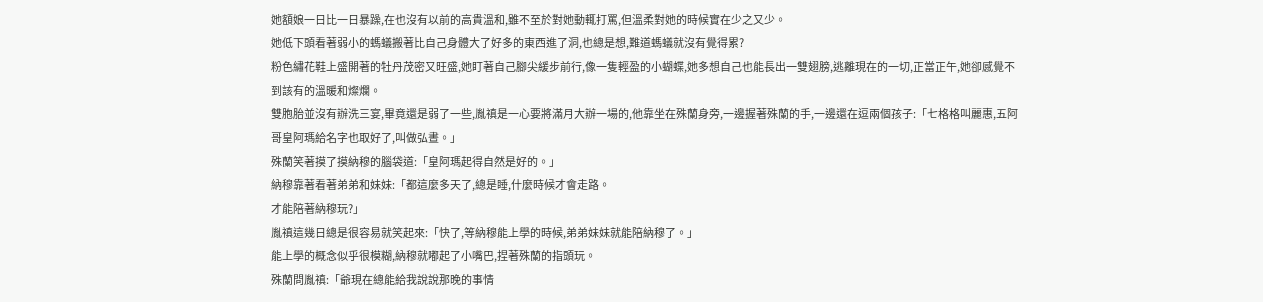她額娘一日比一日暴躁,在也沒有以前的高貴溫和,雖不至於對她動輒打罵,但溫柔對她的時候實在少之又少。
她低下頭看著弱小的螞蟻搬著比自己身體大了好多的東西進了洞,也總是想,難道螞蟻就沒有覺得累?
粉色繡花鞋上盛開著的牡丹茂密又旺盛,她盯著自己腳尖緩步前行,像一隻輕盈的小蝴蝶,她多想自己也能長出一雙翅膀,逃離現在的一切,正當正午,她卻感覺不到該有的溫暖和燦爛。
雙胞胎並沒有辦洗三宴,畢竟還是弱了一些,胤禛是一心要將滿月大辦一場的,他靠坐在殊蘭身旁,一邊握著殊蘭的手,一邊還在逗兩個孩子:「七格格叫麗惠,五阿哥皇阿瑪給名字也取好了,叫做弘晝。」
殊蘭笑著摸了摸納穆的腦袋道:「皇阿瑪起得自然是好的。」
納穆靠著看著弟弟和妹妹:「都這麼多天了,總是睡,什麼時候才會走路。
才能陪著納穆玩?」
胤禛這幾日總是很容易就笑起來:「快了,等納穆能上學的時候,弟弟妹妹就能陪納穆了。」
能上學的概念似乎很模糊,納穆就嘟起了小嘴巴,捏著殊蘭的指頭玩。
殊蘭問胤禛:「爺現在總能給我說說那晚的事情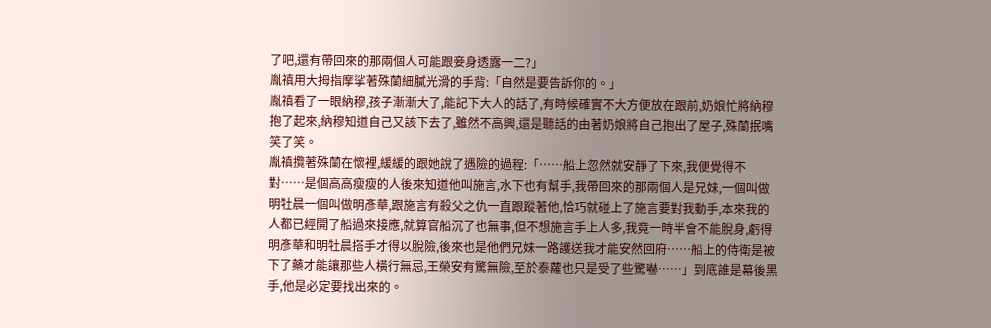了吧,還有帶回來的那兩個人可能跟妾身透露一二?」
胤禛用大拇指摩挲著殊蘭細膩光滑的手背:「自然是要告訴你的。」
胤禛看了一眼納穆,孩子漸漸大了,能記下大人的話了,有時候確實不大方便放在跟前,奶娘忙將納穆抱了起來,納穆知道自己又該下去了,雖然不高興,還是聽話的由著奶娘將自己抱出了屋子,殊蘭抿嘴笑了笑。
胤禛攬著殊蘭在懷裡,緩緩的跟她說了遇險的過程:「……船上忽然就安靜了下來,我便覺得不對……是個高高瘦瘦的人後來知道他叫施言,水下也有幫手,我帶回來的那兩個人是兄妹,一個叫做明牡晨一個叫做明彥華,跟施言有殺父之仇一直跟蹤著他,恰巧就碰上了施言要對我動手,本來我的人都已經開了船過來接應,就算官船沉了也無事,但不想施言手上人多,我竟一時半會不能脫身,虧得明彥華和明牡晨搭手才得以脫險,後來也是他們兄妹一路護送我才能安然回府……船上的侍衛是被下了藥才能讓那些人橫行無忌,王榮安有驚無險,至於泰蘿也只是受了些驚嚇……」到底誰是幕後黑手,他是必定要找出來的。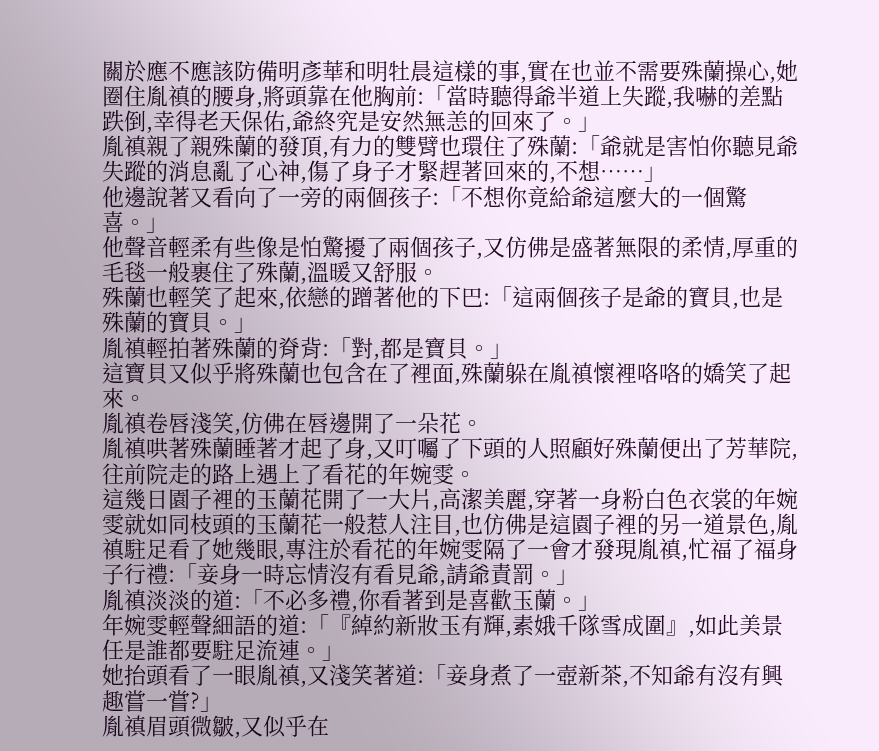關於應不應該防備明彥華和明牡晨這樣的事,實在也並不需要殊蘭操心,她圈住胤禛的腰身,將頭靠在他胸前:「當時聽得爺半道上失蹤,我嚇的差點跌倒,幸得老天保佑,爺終究是安然無恙的回來了。」
胤禛親了親殊蘭的發頂,有力的雙臂也環住了殊蘭:「爺就是害怕你聽見爺失蹤的消息亂了心神,傷了身子才緊趕著回來的,不想……」
他邊說著又看向了一旁的兩個孩子:「不想你竟給爺這麼大的一個驚喜。」
他聲音輕柔有些像是怕驚擾了兩個孩子,又仿佛是盛著無限的柔情,厚重的毛毯一般裹住了殊蘭,溫暖又舒服。
殊蘭也輕笑了起來,依戀的蹭著他的下巴:「這兩個孩子是爺的寶貝,也是殊蘭的寶貝。」
胤禛輕拍著殊蘭的脊背:「對,都是寶貝。」
這寶貝又似乎將殊蘭也包含在了裡面,殊蘭躲在胤禛懷裡咯咯的嬌笑了起來。
胤禛卷唇淺笑,仿佛在唇邊開了一朵花。
胤禛哄著殊蘭睡著才起了身,又叮囑了下頭的人照顧好殊蘭便出了芳華院,往前院走的路上遇上了看花的年婉雯。
這幾日園子裡的玉蘭花開了一大片,高潔美麗,穿著一身粉白色衣裳的年婉雯就如同枝頭的玉蘭花一般惹人注目,也仿佛是這園子裡的另一道景色,胤禛駐足看了她幾眼,專注於看花的年婉雯隔了一會才發現胤禛,忙福了福身子行禮:「妾身一時忘情沒有看見爺,請爺責罰。」
胤禛淡淡的道:「不必多禮,你看著到是喜歡玉蘭。」
年婉雯輕聲細語的道:「『綽約新妝玉有輝,素娥千隊雪成圍』,如此美景任是誰都要駐足流連。」
她抬頭看了一眼胤禛,又淺笑著道:「妾身煮了一壺新茶,不知爺有沒有興趣嘗一嘗?」
胤禛眉頭微皺,又似乎在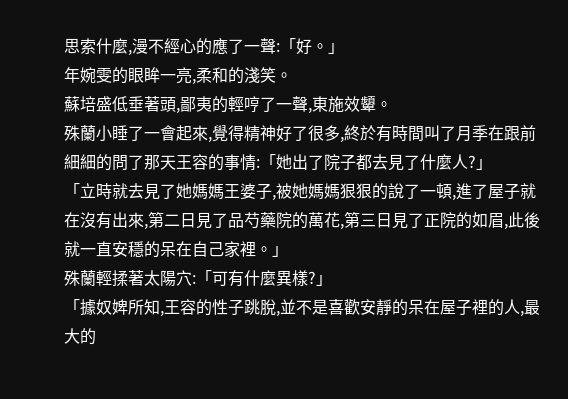思索什麼,漫不經心的應了一聲:「好。」
年婉雯的眼眸一亮,柔和的淺笑。
蘇培盛低垂著頭,鄙夷的輕哼了一聲,東施效顰。
殊蘭小睡了一會起來,覺得精神好了很多,終於有時間叫了月季在跟前細細的問了那天王容的事情:「她出了院子都去見了什麼人?」
「立時就去見了她媽媽王婆子,被她媽媽狠狠的說了一頓,進了屋子就在沒有出來,第二日見了品芍藥院的萬花,第三日見了正院的如眉,此後就一直安穩的呆在自己家裡。」
殊蘭輕揉著太陽穴:「可有什麼異樣?」
「據奴婢所知,王容的性子跳脫,並不是喜歡安靜的呆在屋子裡的人,最大的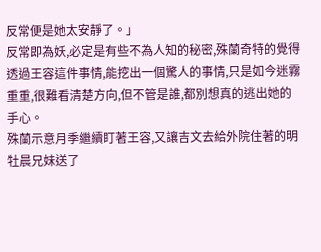反常便是她太安靜了。」
反常即為妖,必定是有些不為人知的秘密,殊蘭奇特的覺得透過王容這件事情,能挖出一個驚人的事情,只是如今迷霧重重,很難看清楚方向,但不管是誰,都別想真的逃出她的手心。
殊蘭示意月季繼續盯著王容,又讓吉文去給外院住著的明牡晨兄妹送了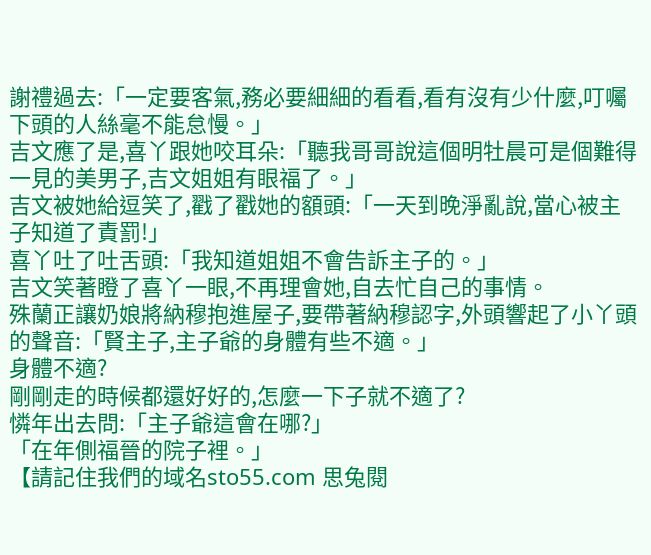謝禮過去:「一定要客氣,務必要細細的看看,看有沒有少什麼,叮囑下頭的人絲毫不能怠慢。」
吉文應了是,喜丫跟她咬耳朵:「聽我哥哥說這個明牡晨可是個難得一見的美男子,吉文姐姐有眼福了。」
吉文被她給逗笑了,戳了戳她的額頭:「一天到晚淨亂說,當心被主子知道了責罰!」
喜丫吐了吐舌頭:「我知道姐姐不會告訴主子的。」
吉文笑著瞪了喜丫一眼,不再理會她,自去忙自己的事情。
殊蘭正讓奶娘將納穆抱進屋子,要帶著納穆認字,外頭響起了小丫頭的聲音:「賢主子,主子爺的身體有些不適。」
身體不適?
剛剛走的時候都還好好的,怎麼一下子就不適了?
憐年出去問:「主子爺這會在哪?」
「在年側福晉的院子裡。」
【請記住我們的域名sto55.com 思兔閱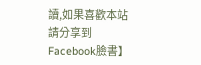讀,如果喜歡本站請分享到Facebook臉書】